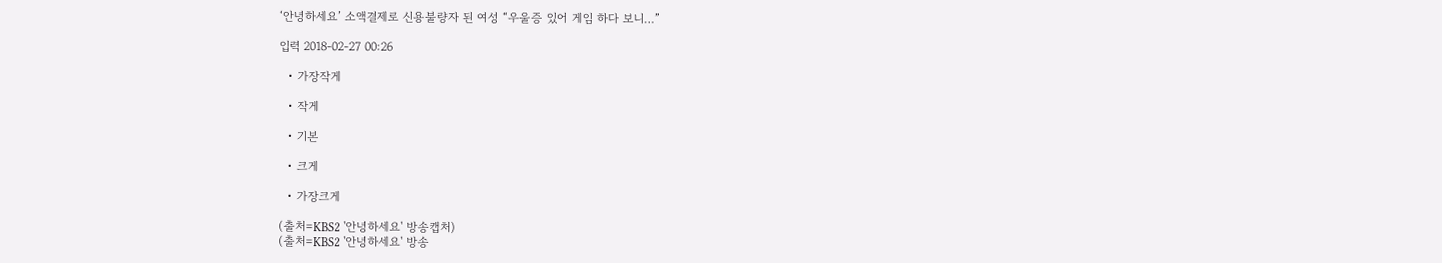‘안녕하세요’ 소액결제로 신용불량자 된 여성 “우울증 있어 게임 하다 보니…”

입력 2018-02-27 00:26

  • 가장작게

  • 작게

  • 기본

  • 크게

  • 가장크게

(출처=KBS2 '안녕하세요' 방송캡처)
(출처=KBS2 '안녕하세요' 방송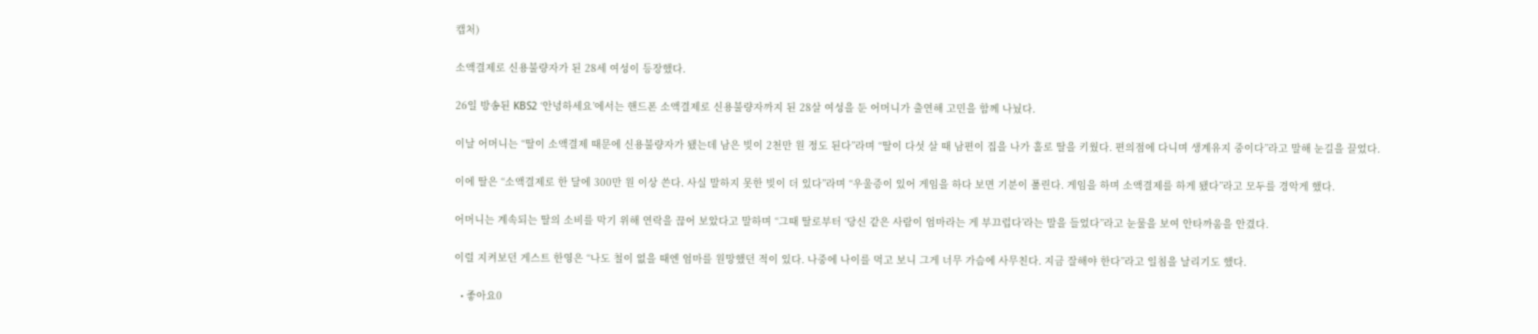캡처)

소액결제로 신용불량자가 된 28세 여성이 등장했다.

26일 방송된 KBS2 ‘안녕하세요’에서는 핸드폰 소액결제로 신용불량자까지 된 28살 여성을 둔 어머니가 출연해 고민을 함께 나눴다.

이날 어머니는 “딸이 소액결제 때문에 신용불량자가 됐는데 남은 빚이 2천만 원 정도 된다”라며 “딸이 다섯 살 때 남편이 집을 나가 홀로 딸을 키웠다. 편의점에 다니며 생계유지 중이다”라고 말해 눈길을 끌었다.

이에 딸은 “소액결제로 한 달에 300만 원 이상 쓴다. 사실 말하지 못한 빚이 더 있다”라며 “우울증이 있어 게임을 하다 보면 기분이 풀린다. 게임을 하며 소액결제를 하게 됐다”라고 모두를 경악게 했다.

어머니는 계속되는 딸의 소비를 막기 위해 연락을 끊어 보았다고 말하며 “그때 딸로부터 ‘당신 같은 사람이 엄마라는 게 부끄럽다’라는 말을 들었다”라고 눈물을 보여 안타까움을 안겼다.

이럴 지켜보던 게스트 한영은 “나도 철이 없을 때엔 엄마를 원망했던 적이 있다. 나중에 나이를 먹고 보니 그게 너무 가슴에 사무친다. 지금 잘해야 한다”라고 일침을 날리기도 했다.

  • 좋아요0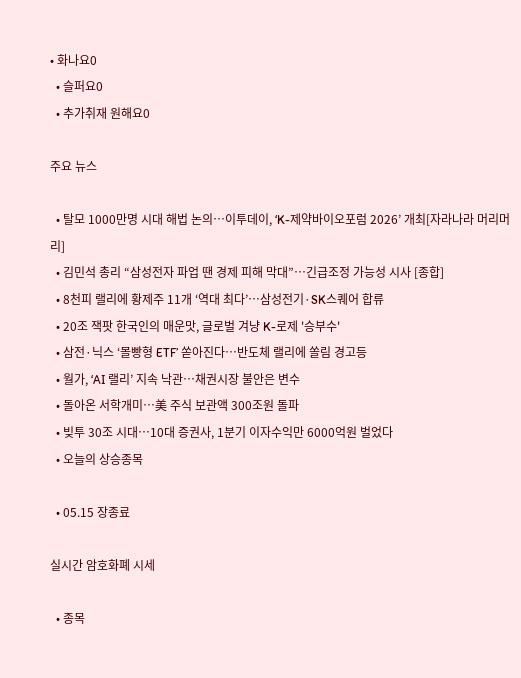• 화나요0
  • 슬퍼요0
  • 추가취재 원해요0

주요 뉴스

  • 탈모 1000만명 시대 해법 논의…이투데이, ‘K-제약바이오포럼 2026’ 개최[자라나라 머리머리]
  • 김민석 총리 “삼성전자 파업 땐 경제 피해 막대”…긴급조정 가능성 시사 [종합]
  • 8천피 랠리에 황제주 11개 ‘역대 최다’…삼성전기·SK스퀘어 합류
  • 20조 잭팟 한국인의 매운맛, 글로벌 겨냥 K-로제 '승부수'
  • 삼전·닉스 ‘몰빵형 ETF’ 쏟아진다…반도체 랠리에 쏠림 경고등
  • 월가, ‘AI 랠리’ 지속 낙관…채권시장 불안은 변수
  • 돌아온 서학개미…美 주식 보관액 300조원 돌파
  • 빚투 30조 시대…10대 증권사, 1분기 이자수익만 6000억원 벌었다
  • 오늘의 상승종목

  • 05.15 장종료

실시간 암호화폐 시세

  • 종목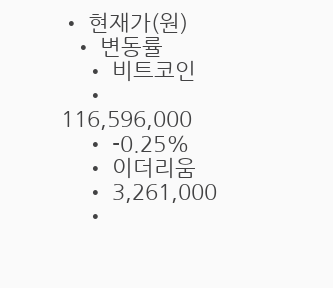• 현재가(원)
  • 변동률
    • 비트코인
    • 116,596,000
    • -0.25%
    • 이더리움
    • 3,261,000
    •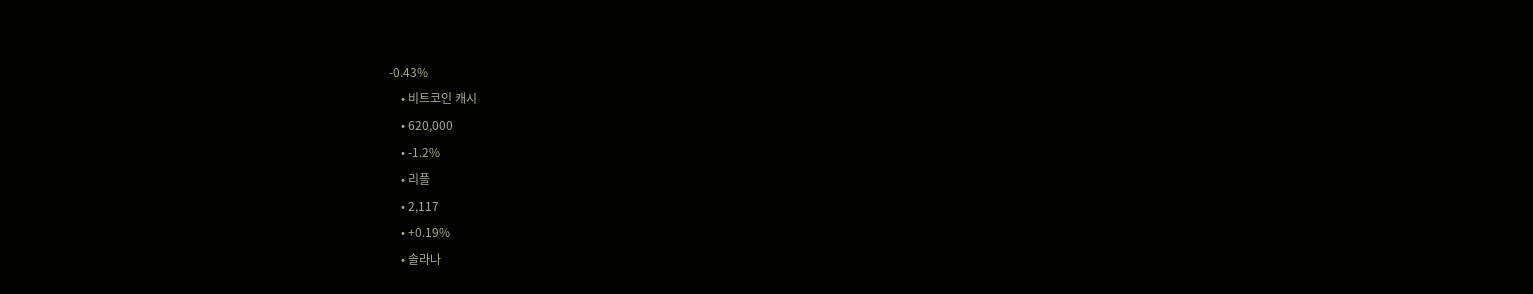-0.43%
    • 비트코인 캐시
    • 620,000
    • -1.2%
    • 리플
    • 2,117
    • +0.19%
    • 솔라나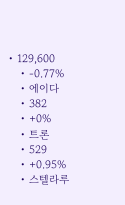• 129,600
    • -0.77%
    • 에이다
    • 382
    • +0%
    • 트론
    • 529
    • +0.95%
    • 스텔라루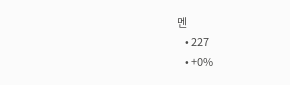멘
    • 227
    • +0%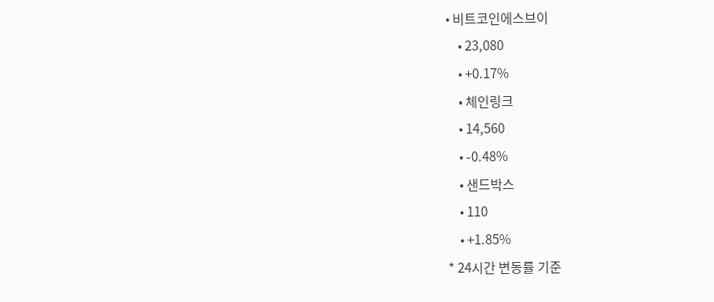• 비트코인에스브이
    • 23,080
    • +0.17%
    • 체인링크
    • 14,560
    • -0.48%
    • 샌드박스
    • 110
    • +1.85%
* 24시간 변동률 기준